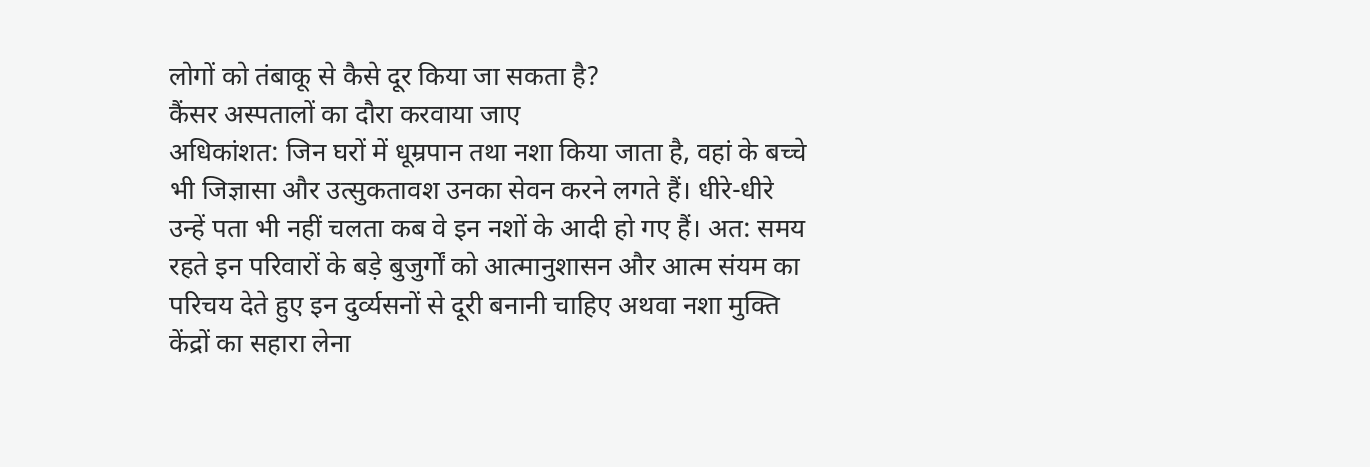लोगों को तंबाकू से कैसे दूर किया जा सकता है?
कैंसर अस्पतालों का दौरा करवाया जाए
अधिकांशत: जिन घरों में धूम्रपान तथा नशा किया जाता है, वहां के बच्चे भी जिज्ञासा और उत्सुकतावश उनका सेवन करने लगते हैं। धीरे-धीरे उन्हें पता भी नहीं चलता कब वे इन नशों के आदी हो गए हैं। अत: समय रहते इन परिवारों के बड़े बुजुर्गों को आत्मानुशासन और आत्म संयम का परिचय देते हुए इन दुर्व्यसनों से दूरी बनानी चाहिए अथवा नशा मुक्ति केंद्रों का सहारा लेना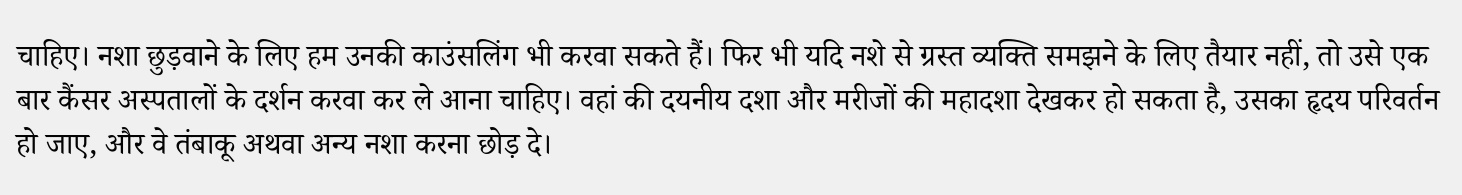चाहिए। नशा छुड़वाने के लिए हम उनकी काउंसलिंग भी करवा सकते हैं। फिर भी यदि नशे से ग्रस्त व्यक्ति समझने के लिए तैयार नहीं, तो उसे एक बार कैंसर अस्पतालों के दर्शन करवा कर ले आना चाहिए। वहां की दयनीय दशा और मरीजों की महादशा देखकर हो सकता है, उसका हृदय परिवर्तन हो जाए, और वे तंबाकू अथवा अन्य नशा करना छोड़ दे।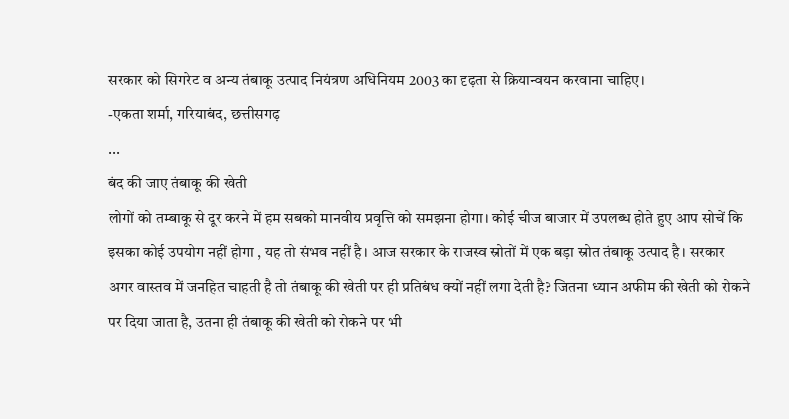सरकार को सिगरेट व अन्य तंबाकू उत्पाद नियंत्रण अधिनियम 2003 का दृढ़ता से क्रियान्वयन करवाना चाहिए।
-एकता शर्मा, गरियाबंद, छत्तीसगढ़
...
बंद की जाए तंबाकू की खेती
लोगों को तम्बाकू से दूर करने में हम सबको मानवीय प्रवृत्ति को समझना होगा। कोई चीज बाजार में उपलब्ध होते हुए आप सोचें कि इसका कोई उपयोग नहीं होगा , यह तो संभव नहीं है। आज सरकार के राजस्व स्रोतों में एक बड़ा स्रोत तंबाकू उत्पाद है। सरकार अगर वास्तव में जनहित चाहती है तो तंबाकू की खेती पर ही प्रतिबंध क्यों नहीं लगा देती है? जितना ध्यान अफीम की खेती को रोकने पर दिया जाता है, उतना ही तंबाकू की खेती को रोकने पर भी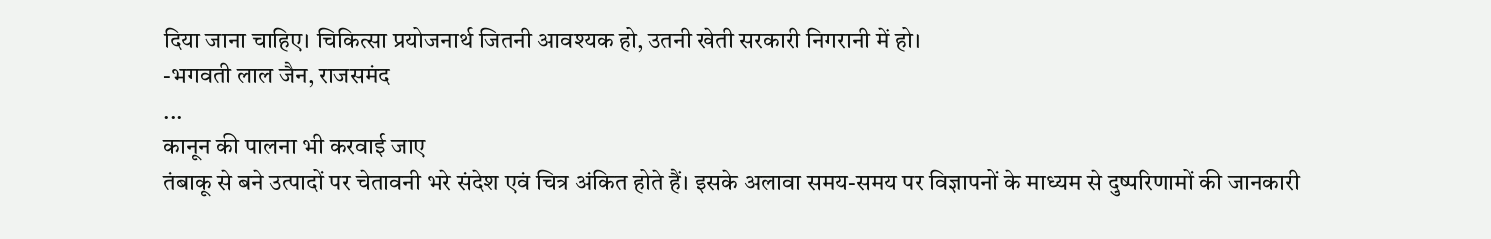दिया जाना चाहिए। चिकित्सा प्रयोजनार्थ जितनी आवश्यक हो, उतनी खेती सरकारी निगरानी में हो।
-भगवती लाल जैन, राजसमंद
...
कानून की पालना भी करवाई जाए
तंबाकू से बने उत्पादों पर चेतावनी भरे संदेश एवं चित्र अंकित होते हैं। इसके अलावा समय-समय पर विज्ञापनों के माध्यम से दुष्परिणामों की जानकारी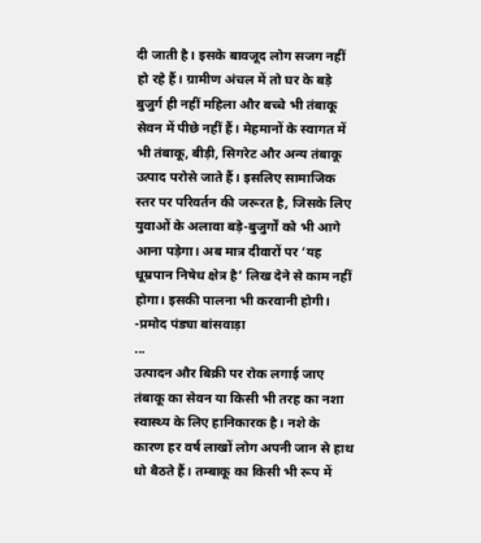दी जाती है। इसके बावजूद लोग सजग नहीं हो रहे हैं। ग्रामीण अंचल में तो घर के बड़े बुजुर्ग ही नहीं महिला और बच्चे भी तंबाकू सेवन में पीछे नहीं हैं। मेहमानों के स्वागत में भी तंबाकू, बीड़ी, सिगरेट और अन्य तंबाकू उत्पाद परोसे जाते हैं। इसलिए सामाजिक स्तर पर परिवर्तन की जरूरत है, जिसके लिए युवाओं के अलावा बड़े-बुजुर्गों को भी आगे आना पड़ेगा। अब मात्र दीवारों पर ‘यह धूम्रपान निषेध क्षेत्र है’ लिख देने से काम नहीं होगा। इसकी पालना भी करवानी होगी।
-प्रमोद पंड्या बांसवाड़ा
...
उत्पादन और बिक्री पर रोक लगाई जाए
तंबाकू का सेवन या किसी भी तरह का नशा स्वास्थ्य के लिए हानिकारक है। नशे के कारण हर वर्ष लाखों लोग अपनी जान से हाथ धो बैठते हैं। तम्बाकू का किसी भी रूप में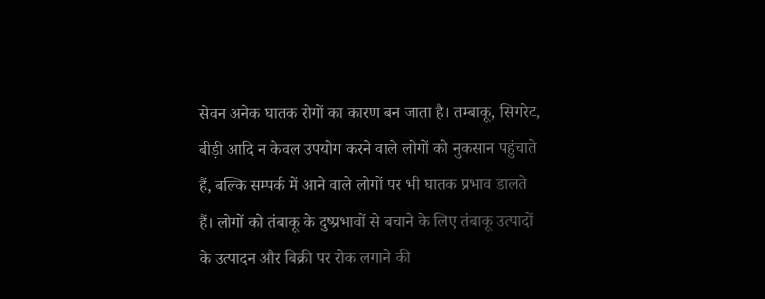सेवन अनेक घातक रोगों का कारण बन जाता है। तम्बाकू, सिगरेट, बीड़ी आदि न केवल उपयोग करने वाले लोगों को नुकसान पहुंचाते हैं, बल्कि सम्पर्क में आने वाले लोगों पर भी घातक प्रभाव डालते हैं। लोगों को तंबाकू के दुष्प्रभावों से बचाने के लिए तंबाकू उत्पादों के उत्पादन और बिक्री पर रोक लगाने की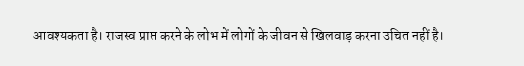आवश्यकता है। राजस्व प्राप्त करने के लोभ में लोगों के जीवन से खिलवाड़ करना उचित नहीं है।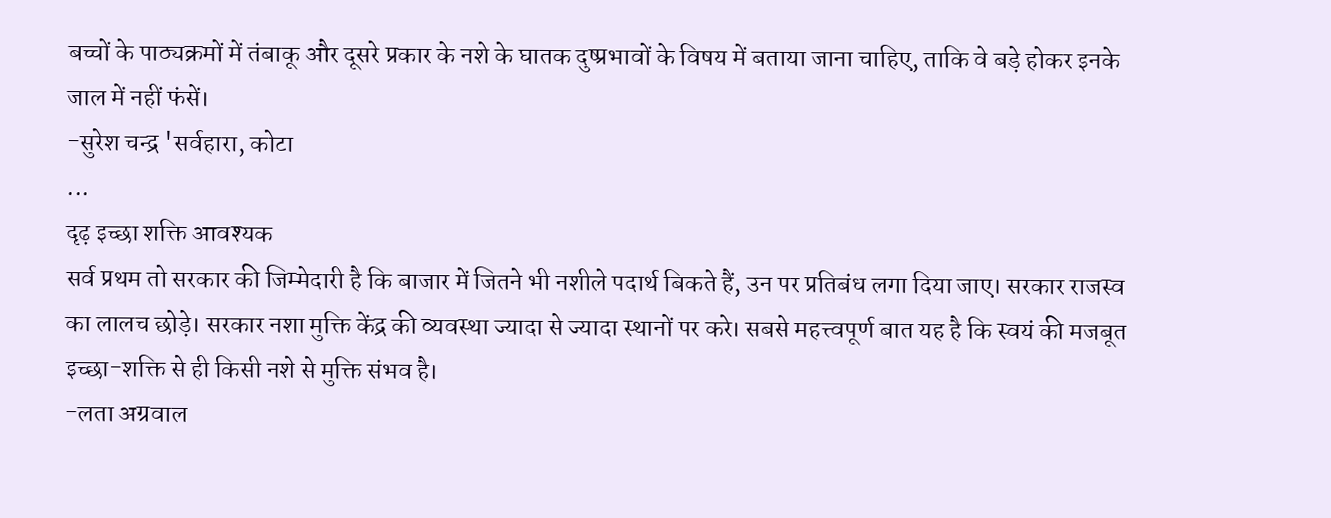बच्चों के पाठ्यक्रमों में तंबाकू और दूसरे प्रकार के नशे के घातक दुष्प्रभावों के विषय में बताया जाना चाहिए, ताकि वे बड़े होकर इनके जाल में नहीं फंसें।
-सुरेश चन्द्र 'सर्वहारा, कोटा
...
दृढ़ इच्छा शक्ति आवश्यक
सर्व प्रथम तो सरकार की जिम्मेदारी है कि बाजार में जितने भी नशीले पदार्थ बिकते हैं, उन पर प्रतिबंध लगा दिया जाए। सरकार राजस्व का लालच छोड़े। सरकार नशा मुक्ति केंद्र की व्यवस्था ज्यादा से ज्यादा स्थानों पर करे। सबसे महत्त्वपूर्ण बात यह है कि स्वयं की मजबूत इच्छा-शक्ति से ही किसी नशे से मुक्ति संभव है।
-लता अग्रवाल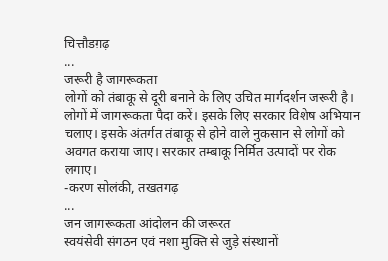चित्तौडग़ढ़
...
जरूरी है जागरूकता
लोगों को तंबाकू से दूरी बनाने के लिए उचित मार्गदर्शन जरूरी है। लोगों में जागरूकता पैदा करें। इसके लिए सरकार विशेष अभियान चलाए। इसके अंतर्गत तंबाकू से होने वाले नुकसान से लोगों को अवगत कराया जाए। सरकार तम्बाकू निर्मित उत्पादों पर रोक लगाए।
-करण सोलंकी, तखतगढ़
...
जन जागरूकता आंदोलन की जरूरत
स्वयंसेवी संगठन एवं नशा मुक्ति से जुड़े संस्थानों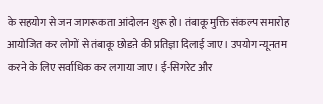के सहयोग से जन जागरूकता आंदोलन शुरू हो। तंबाकू मुक्ति संकल्प समारोह आयोजित कर लोगों से तंबाकू छोडऩे की प्रतिज्ञा दिलाई जाए। उपयोग न्यूनतम करने के लिए सर्वाधिक कर लगाया जाए। ई-सिगरेट और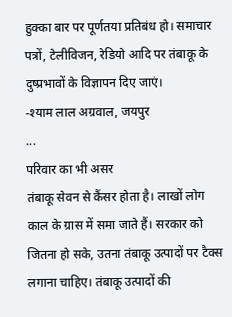हुक्का बार पर पूर्णतया प्रतिबंध हो। समाचार पत्रों, टेलीविजन, रेडियो आदि पर तंबाकू के दुष्प्रभावों के विज्ञापन दिए जाएं।
-श्याम लाल अग्रवाल, जयपुर
...
परिवार का भी असर
तंबाकू सेवन से कैंसर होता है। लाखों लोग काल के ग्रास में समा जाते हैं। सरकार को जितना हो सके, उतना तंबाकू उत्पादों पर टैक्स लगाना चाहिए। तंबाकू उत्पादों की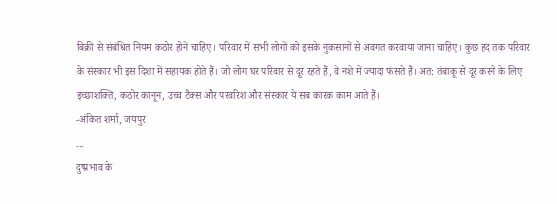बिक्री से संबंधित नियम कठोर होने चाहिए। परिवार में सभी लोगों को इसके नुकसानों से अवगत करवाया जाना चाहिए। कुछ हद तक परिवार के संस्कार भी इस दिशा में सहायक होते हैं। जो लोग घर परिवार से दूर रहते हैं, वे नशे में ज्यादा फंसते हैं। अत: तंबाकू से दूर करने के लिए इच्छाशक्ति, कठोर कानून, उच्च टैक्स और परवरिश और संस्कार ये सब कारक काम आते हैं।
-अंकित शर्मा, जयपुर
...
दुष्प्रभाव के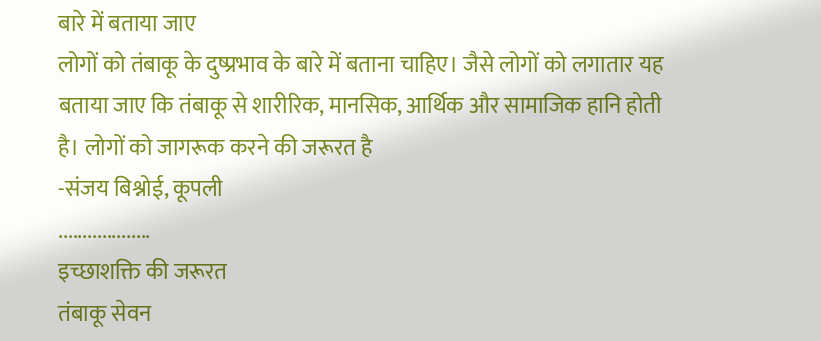बारे में बताया जाए
लोगों को तंबाकू के दुष्प्रभाव के बारे में बताना चाहिए। जैसे लोगों को लगातार यह बताया जाए कि तंबाकू से शारीरिक, मानसिक, आर्थिक और सामाजिक हानि होती है। लोगों को जागरूक करने की जरूरत है
-संजय बिश्नोई, कूपली
...................
इच्छाशक्ति की जरूरत
तंबाकू सेवन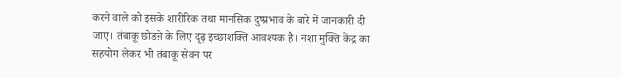करने वाले को इसके शारीरिक तथा मानसिक दुष्प्रभाव के बारे में जानकारी दी जाए। तंबाकू छोडऩे के लिए दृढ़ इच्छाशक्ति आवश्यक है। नशा मुक्ति केंद्र का सहयोग लेकर भी तंबाकू सेवन पर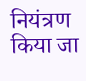नियंत्रण किया जा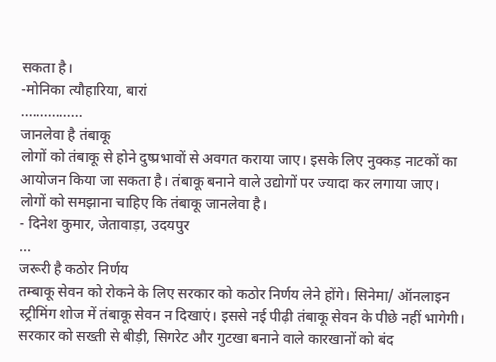सकता है।
-मोनिका त्यौहारिया, बारां
................
जानलेवा है तंबाकू
लोगों को तंबाकू से होने दुष्प्रभावों से अवगत कराया जाए। इसके लिए नुक्कड़ नाटकों का आयोजन किया जा सकता है। तंबाकू बनाने वाले उद्योगों पर ज्यादा कर लगाया जाए। लोगों को समझाना चाहिए कि तंबाकू जानलेवा है।
- दिनेश कुमार, जेतावाड़ा, उदयपुर
...
जरूरी है कठोर निर्णय
तम्बाकू सेवन को रोकने के लिए सरकार को कठोर निर्णय लेने होंगे। सिनेमा/ ऑनलाइन स्ट्रीमिंग शोज में तंबाकू सेवन न दिखाएं। इससे नई पीढ़ी तंबाकू सेवन के पीछे नहीं भागेगी। सरकार को सख्ती से बीड़ी, सिगरेट और गुटखा बनाने वाले कारखानों को बंद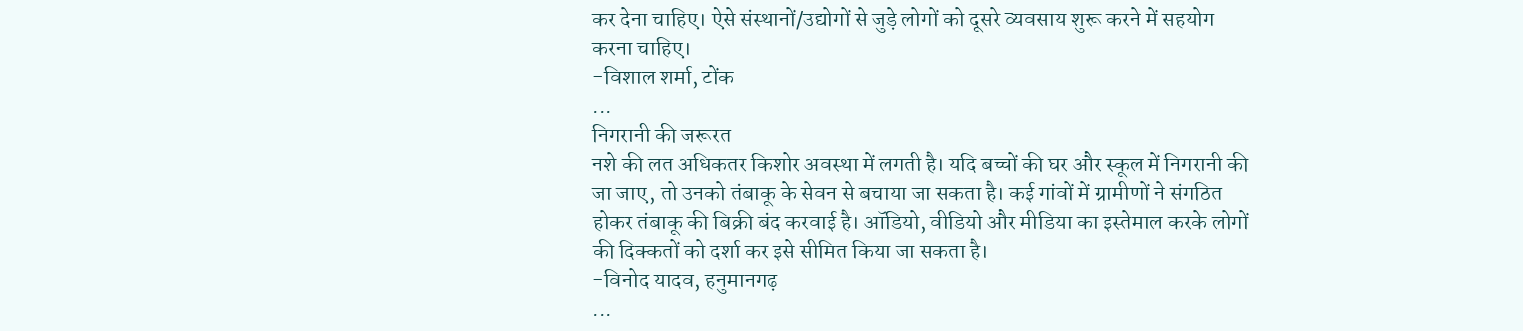कर देना चाहिए। ऐसे संस्थानों/उद्योगों से जुड़े लोगों को दूसरे व्यवसाय शुरू करने में सहयोग करना चाहिए।
-विशाल शर्मा, टोंक
...
निगरानी की जरूरत
नशे की लत अधिकतर किशोर अवस्था में लगती है। यदि बच्चों की घर और स्कूल में निगरानी की जा जाए, तो उनको तंबाकू के सेवन से बचाया जा सकता है। कई गांवों में ग्रामीणों ने संगठित होकर तंबाकू की बिक्री बंद करवाई है। ऑडियो, वीडियो और मीडिया का इस्तेमाल करके लोगों की दिक्कतों को दर्शा कर इसे सीमित किया जा सकता है।
-विनोद यादव, हनुमानगढ़
...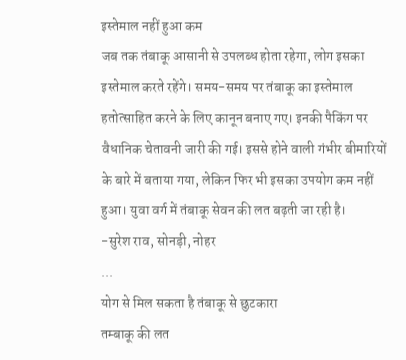इस्तेमाल नहीं हुआ कम
जब तक तंबाकू आसानी से उपलब्ध होता रहेगा, लोग इसका इस्तेमाल करते रहेंगे। समय-समय पर तंबाकू का इस्तेमाल हतोत्साहित करने के लिए कानून बनाए गए। इनकी पैकिंग पर वैधानिक चेतावनी जारी की गई। इससे होने वाली गंभीर बीमारियों के बारे में बताया गया, लेकिन फिर भी इसका उपयोग कम नहीं हुआ। युवा वर्ग में तंबाकू सेवन की लत बढ़ती जा रही है।
-सुरेश राव, सोनड़ी, नोहर
...
योग से मिल सकता है तंबाकू से छुटकारा
तम्बाकू की लत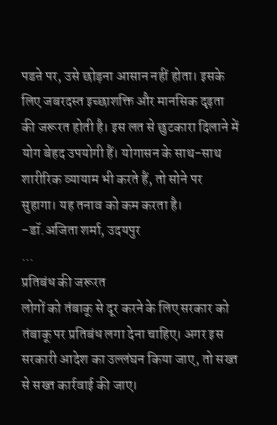पडऩे पर, उसे छोड़ना आसान नहीं होता। इसके लिए जबरदस्त इच्छाशक्ति और मानसिक दृढ़ता की जरूरत होती है। इस लत से छुटकारा दिलाने में योग बेहद उपयोगी हैं। योगासन के साथ-साथ शारीरिक व्यायाम भी करते हैं, तो सोने पर सुहागा। यह तनाव को कम करता है।
-डॉ.अजिता शर्मा, उदयपुर
...
प्रतिबंध की जरूरत
लोगों को तंबाकू से दूर करने के लिए सरकार को तंबाकू पर प्रतिबंध लगा देना चाहिए। अगर इस सरकारी आदेश का उल्लंघन किया जाए, तो सख्त से सख्त कार्रवाई की जाए।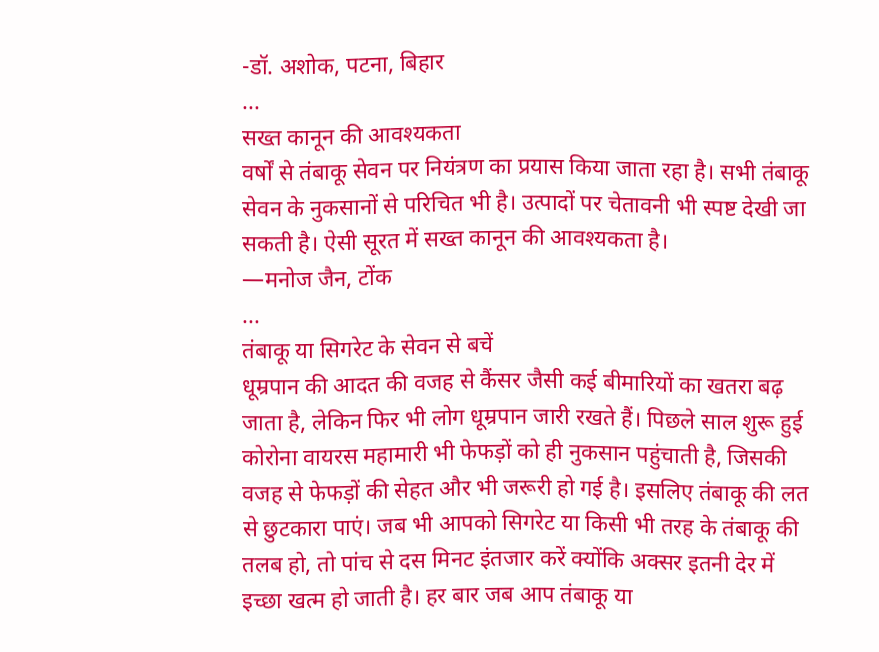-डॉ. अशोक, पटना, बिहार
...
सख्त कानून की आवश्यकता
वर्षों से तंबाकू सेवन पर नियंत्रण का प्रयास किया जाता रहा है। सभी तंबाकू सेवन के नुकसानों से परिचित भी है। उत्पादों पर चेतावनी भी स्पष्ट देखी जा सकती है। ऐसी सूरत में सख्त कानून की आवश्यकता है।
—मनोज जैन, टोंक
...
तंबाकू या सिगरेट के सेवन से बचें
धूम्रपान की आदत की वजह से कैंसर जैसी कई बीमारियों का खतरा बढ़ जाता है, लेकिन फिर भी लोग धूम्रपान जारी रखते हैं। पिछले साल शुरू हुई कोरोना वायरस महामारी भी फेफड़ों को ही नुकसान पहुंचाती है, जिसकी वजह से फेफड़ों की सेहत और भी जरूरी हो गई है। इसलिए तंबाकू की लत से छुटकारा पाएं। जब भी आपको सिगरेट या किसी भी तरह के तंबाकू की तलब हो, तो पांच से दस मिनट इंतजार करें क्योंकि अक्सर इतनी देर में इच्छा खत्म हो जाती है। हर बार जब आप तंबाकू या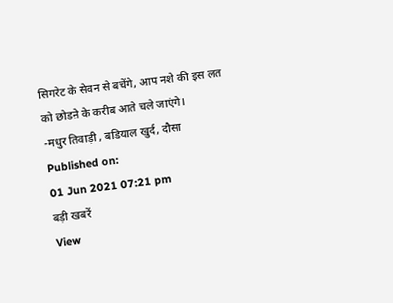सिगरेट के सेवन से बचेंगे, आप नशे की इस लत को छोडऩे के करीब आते चले जाएंगे।
-मधुर तिवाड़ी , बडियाल खुर्द, दौसा
Published on:
01 Jun 2021 07:21 pm
बड़ी खबरें
View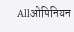Allओपिनियन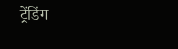ट्रेंडिंग